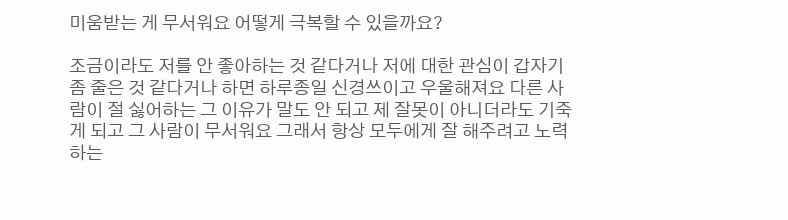미움받는 게 무서워요 어떻게 극복할 수 있을까요?

조금이라도 저를 안 좋아하는 것 같다거나 저에 대한 관심이 갑자기 좀 줄은 것 같다거나 하면 하루종일 신경쓰이고 우울해져요 다른 사람이 절 싫어하는 그 이유가 말도 안 되고 제 잘못이 아니더라도 기죽게 되고 그 사람이 무서워요 그래서 항상 모두에게 잘 해주려고 노력하는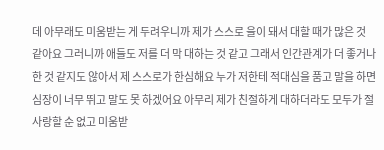데 아무래도 미움받는 게 두려우니까 제가 스스로 을이 돼서 대할 때가 많은 것 같아요 그러니까 애들도 저를 더 막 대하는 것 같고 그래서 인간관계가 더 좋거나 한 것 같지도 않아서 제 스스로가 한심해요 누가 저한테 적대심을 품고 말을 하면 심장이 너무 뛰고 말도 못 하겠어요 아무리 제가 친절하게 대하더라도 모두가 절 사랑할 순 없고 미움받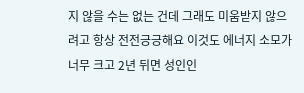지 않을 수는 없는 건데 그래도 미움받지 않으려고 항상 전전긍긍해요 이것도 에너지 소모가 너무 크고 2년 뒤면 성인인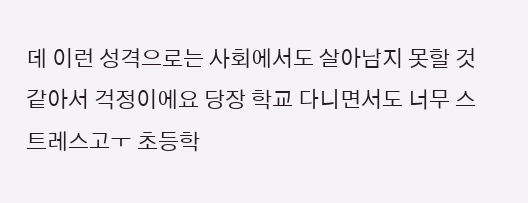데 이런 성격으로는 사회에서도 살아남지 못할 것 같아서 걱정이에요 당장 학교 다니면서도 너무 스트레스고ㅜ 초등학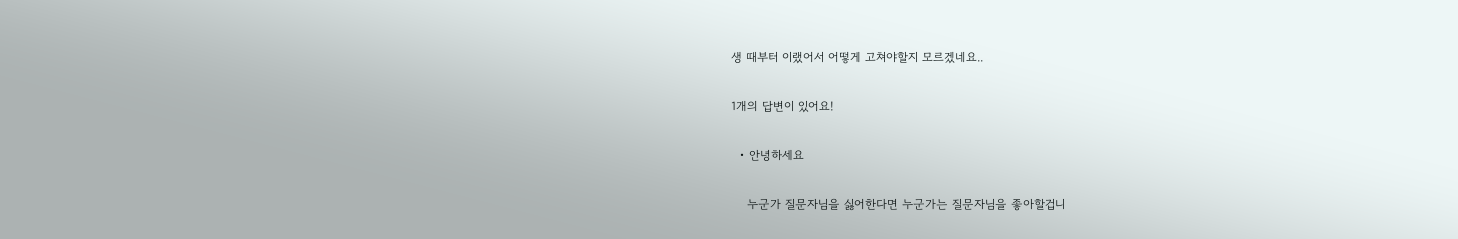생 때부터 이랬어서 어떻게 고쳐야할지 모르겠네요..

1개의 답변이 있어요!

  • 안녕하세요

    누군가 질문자님을 싫어한다면 누군가는 질문자님을 좋아할겁니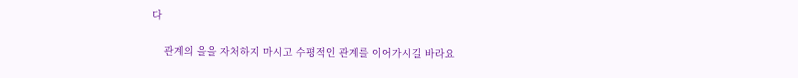다

    관계의 을을 자처하지 마시고 수평적인 관계를 이어가시길 바라요